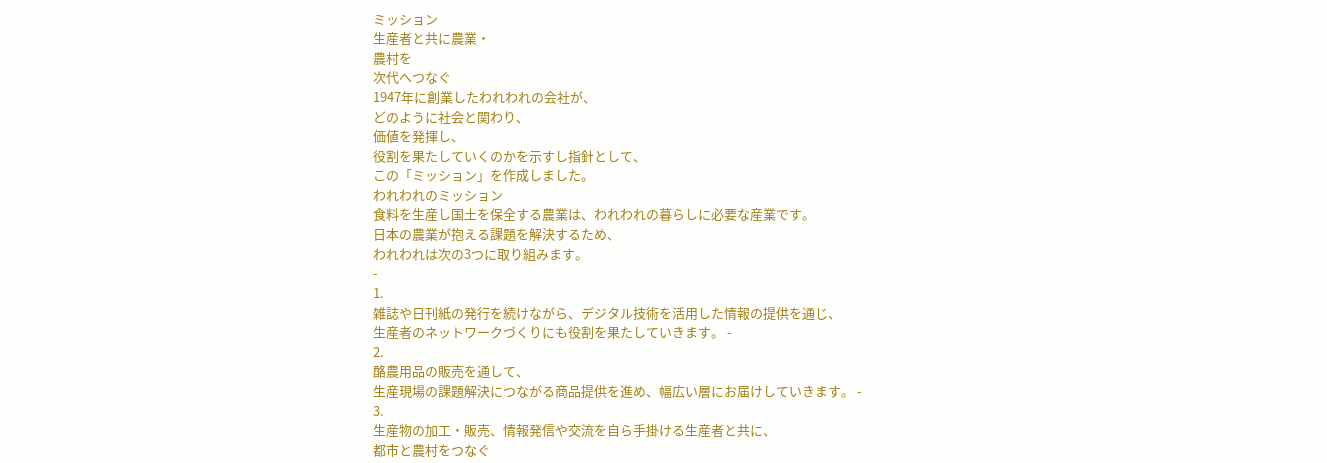ミッション
生産者と共に農業・
農村を
次代へつなぐ
1947年に創業したわれわれの会社が、
どのように社会と関わり、
価値を発揮し、
役割を果たしていくのかを示すし指針として、
この「ミッション」を作成しました。
われわれのミッション
食料を生産し国土を保全する農業は、われわれの暮らしに必要な産業です。
日本の農業が抱える課題を解決するため、
われわれは次の3つに取り組みます。
-
1.
雑誌や日刊紙の発行を続けながら、デジタル技術を活用した情報の提供を通じ、
生産者のネットワークづくりにも役割を果たしていきます。 -
2.
酪農用品の販売を通して、
生産現場の課題解決につながる商品提供を進め、幅広い層にお届けしていきます。 -
3.
生産物の加工・販売、情報発信や交流を自ら手掛ける生産者と共に、
都市と農村をつなぐ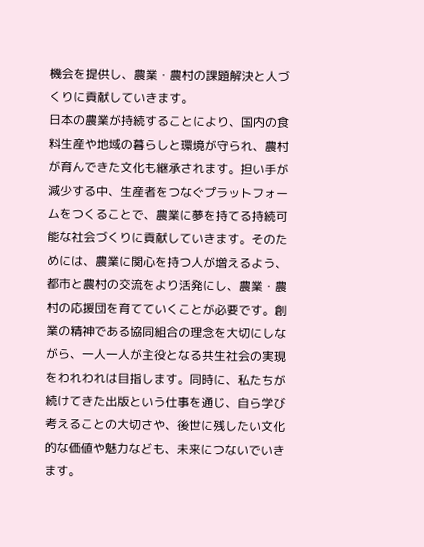機会を提供し、農業・農村の課題解決と人づくりに貢献していきます。
日本の農業が持続することにより、国内の食料生産や地域の暮らしと環境が守られ、農村が育んできた文化も継承されます。担い手が減少する中、生産者をつなぐプラットフォームをつくることで、農業に夢を持てる持続可能な社会づくりに貢献していきます。そのためには、農業に関心を持つ人が増えるよう、都市と農村の交流をより活発にし、農業・農村の応援団を育てていくことが必要です。創業の精神である協同組合の理念を大切にしながら、一人一人が主役となる共生社会の実現をわれわれは目指します。同時に、私たちが続けてきた出版という仕事を通じ、自ら学び考えることの大切さや、後世に残したい文化的な価値や魅力なども、未来につないでいきます。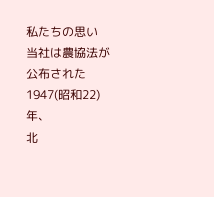私たちの思い
当社は農協法が公布された1947(昭和22)年、
北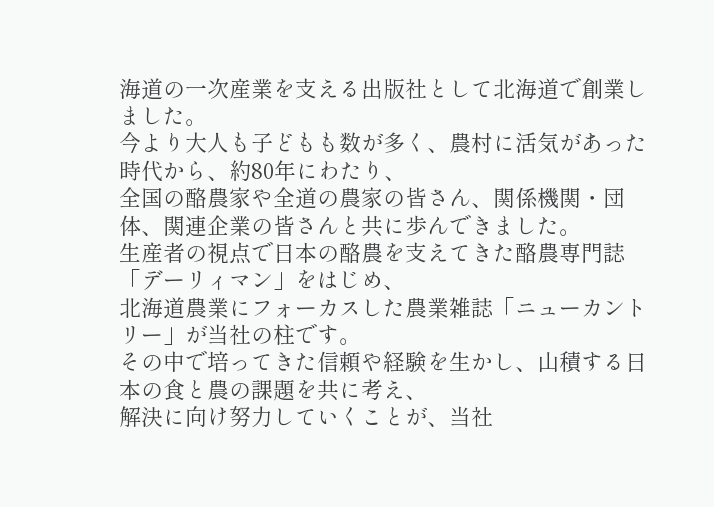海道の一次産業を支える出版社として北海道で創業しました。
今より大人も子どもも数が多く、農村に活気があった時代から、約80年にわたり、
全国の酪農家や全道の農家の皆さん、関係機関・団体、関連企業の皆さんと共に歩んできました。
生産者の視点で日本の酪農を支えてきた酪農専門誌「デーリィマン」をはじめ、
北海道農業にフォーカスした農業雑誌「ニューカントリー」が当社の柱です。
その中で培ってきた信頼や経験を生かし、山積する日本の食と農の課題を共に考え、
解決に向け努力していくことが、当社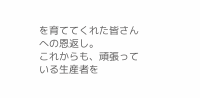を育ててくれた皆さんへの恩返し。
これからも、頑張っている生産者を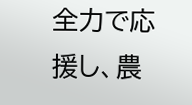全力で応援し、農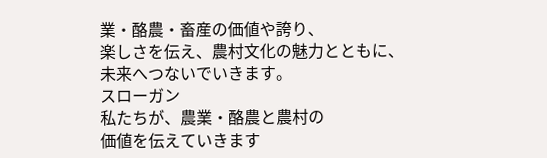業・酪農・畜産の価値や誇り、
楽しさを伝え、農村文化の魅力とともに、未来へつないでいきます。
スローガン
私たちが、農業・酪農と農村の
価値を伝えていきます